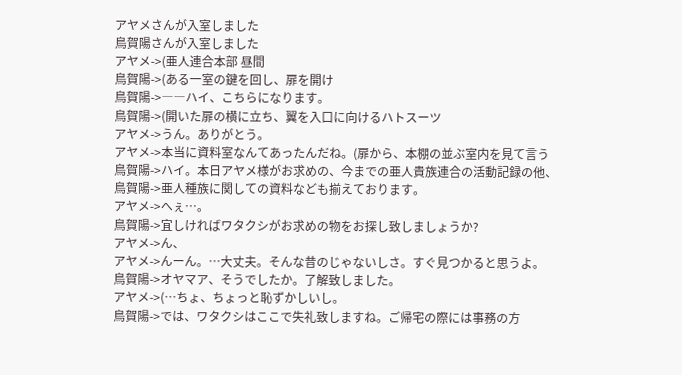アヤメさんが入室しました
鳥賀陽さんが入室しました
アヤメ->(亜人連合本部 昼間
鳥賀陽->(ある一室の鍵を回し、扉を開け
鳥賀陽->――ハイ、こちらになります。
鳥賀陽->(開いた扉の横に立ち、翼を入口に向けるハトスーツ
アヤメ->うん。ありがとう。
アヤメ->本当に資料室なんてあったんだね。(扉から、本棚の並ぶ室内を見て言う
鳥賀陽->ハイ。本日アヤメ様がお求めの、今までの亜人貴族連合の活動記録の他、
鳥賀陽->亜人種族に関しての資料なども揃えております。
アヤメ->へぇ…。
鳥賀陽->宜しければワタクシがお求めの物をお探し致しましょうか?
アヤメ->ん、
アヤメ->んーん。…大丈夫。そんな昔のじゃないしさ。すぐ見つかると思うよ。
鳥賀陽->オヤマア、そうでしたか。了解致しました。
アヤメ->(…ちょ、ちょっと恥ずかしいし。
鳥賀陽->では、ワタクシはここで失礼致しますね。ご帰宅の際には事務の方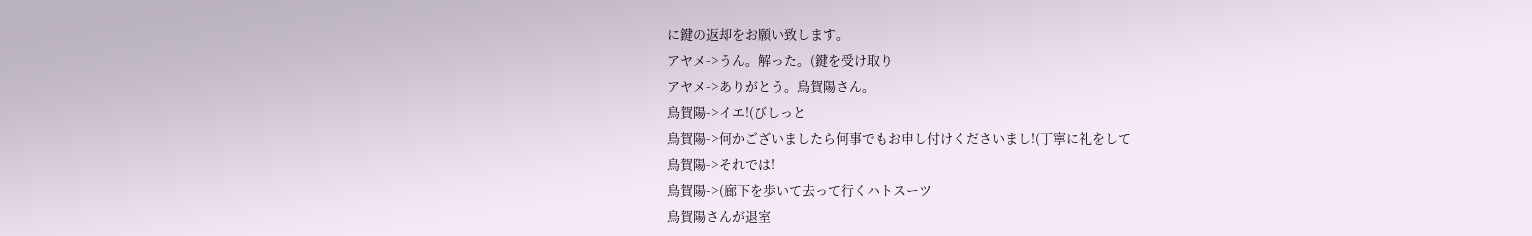に鍵の返却をお願い致します。
アヤメ->うん。解った。(鍵を受け取り
アヤメ->ありがとう。鳥賀陽さん。
鳥賀陽->イエ!(びしっと
鳥賀陽->何かございましたら何事でもお申し付けくださいまし!(丁寧に礼をして
鳥賀陽->それでは!
鳥賀陽->(廊下を歩いて去って行くハトスーツ
鳥賀陽さんが退室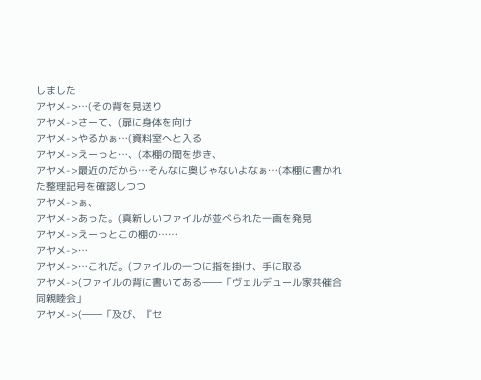しました
アヤメ->…(その背を見送り
アヤメ->さーて、(扉に身体を向け
アヤメ->やるかぁ…(資料室へと入る
アヤメ->えーっと…、(本棚の間を歩き、
アヤメ->最近のだから…そんなに奥じゃないよなぁ…(本棚に書かれた整理記号を確認しつつ
アヤメ->ぁ、
アヤメ->あった。(真新しいファイルが並べられた一画を発見
アヤメ->えーっとこの棚の……
アヤメ->…
アヤメ->…これだ。(ファイルの一つに指を掛け、手に取る
アヤメ->(ファイルの背に書いてある――「ヴェルデュール家共催合同親睦会」
アヤメ->(――「及び、『セ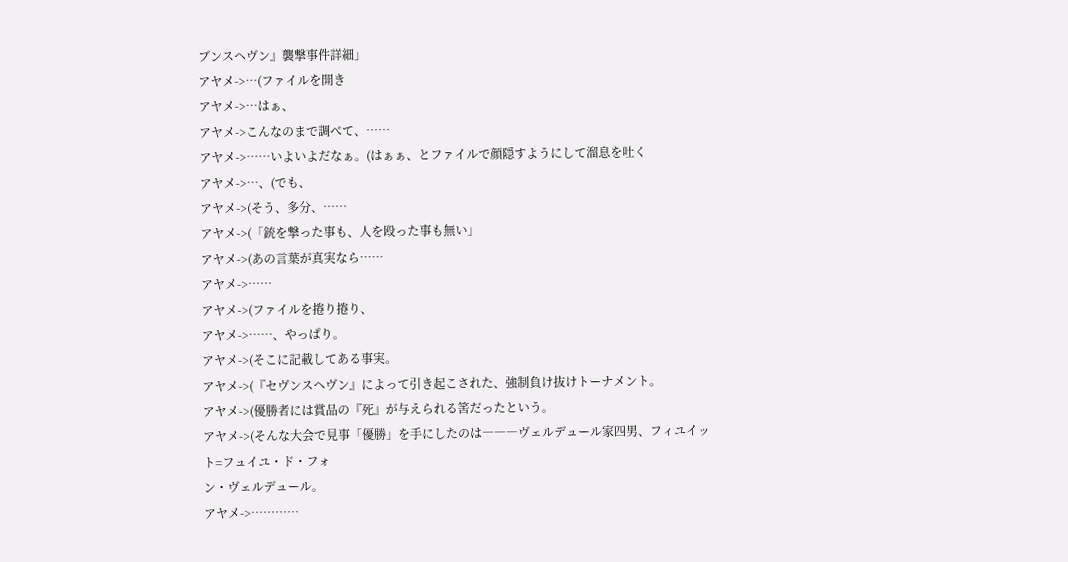ブンスヘヴン』襲撃事件詳細」
アヤメ->…(ファイルを開き
アヤメ->…はぁ、
アヤメ->こんなのまで調べて、……
アヤメ->……いよいよだなぁ。(はぁぁ、とファイルで顔隠すようにして溜息を吐く
アヤメ->…、(でも、
アヤメ->(そう、多分、……
アヤメ->(「銃を撃った事も、人を殴った事も無い」
アヤメ->(あの言葉が真実なら……
アヤメ->……
アヤメ->(ファイルを捲り捲り、
アヤメ->……、やっぱり。
アヤメ->(そこに記載してある事実。
アヤメ->(『セヴンスヘヴン』によって引き起こされた、強制負け抜けトーナメント。
アヤメ->(優勝者には賞品の『死』が与えられる筈だったという。
アヤメ->(そんな大会で見事「優勝」を手にしたのは―――ヴェルデュール家四男、フィユイット=フュイユ・ド・フォ
ン・ヴェルデュール。
アヤメ->…………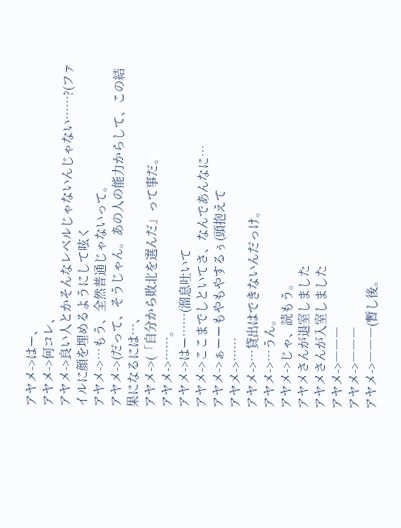アヤメ->はー、
アヤメ->何コレ、
アヤメ->良い人とかそんなレベルじゃないんじゃない……?(ファイルに顔を埋めるようにして呟く
アヤメ->…もう、全然普通じゃないって。
アヤメ->(だって、そうじゃん。あの人の能力からして、この結果になるには…、
アヤメ->(「自分から敗北を選んだ」って事だ。
アヤメ->……。
アヤメ->はー……(溜息吐いて
アヤメ->ここまでしといてさ、なんであんなに…
アヤメ->ぁーーもやもやするぅ(頭抱えて
アヤメ->……
アヤメ->…貸出はできないんだっけ。
アヤメ->…うん。
アヤメ->じゃ、読もう。
アヤメさんが退室しました
アヤメさんが入室しました
アヤメ->―――
アヤメ->―――
アヤメ->―――(暫し後。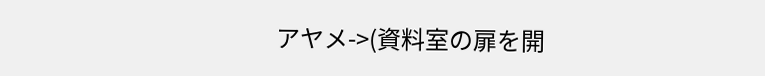アヤメ->(資料室の扉を開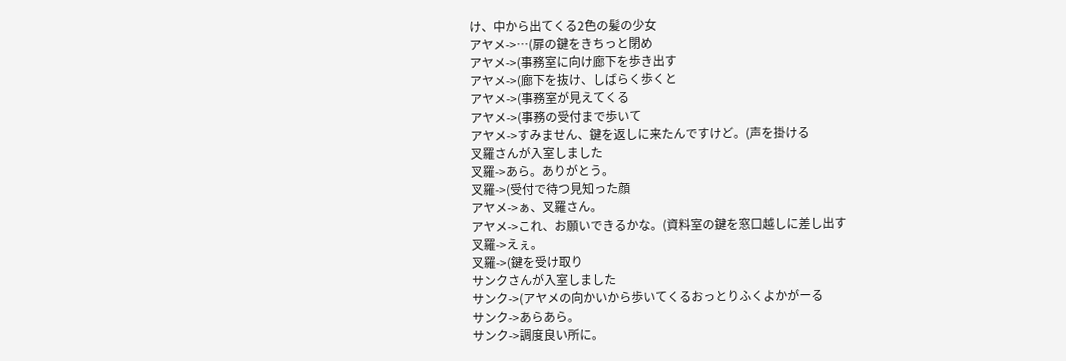け、中から出てくる2色の髪の少女
アヤメ->…(扉の鍵をきちっと閉め
アヤメ->(事務室に向け廊下を歩き出す
アヤメ->(廊下を抜け、しばらく歩くと
アヤメ->(事務室が見えてくる
アヤメ->(事務の受付まで歩いて
アヤメ->すみません、鍵を返しに来たんですけど。(声を掛ける
叉羅さんが入室しました
叉羅->あら。ありがとう。
叉羅->(受付で待つ見知った顔
アヤメ->ぁ、叉羅さん。
アヤメ->これ、お願いできるかな。(資料室の鍵を窓口越しに差し出す
叉羅->えぇ。
叉羅->(鍵を受け取り
サンクさんが入室しました
サンク->(アヤメの向かいから歩いてくるおっとりふくよかがーる
サンク->あらあら。
サンク->調度良い所に。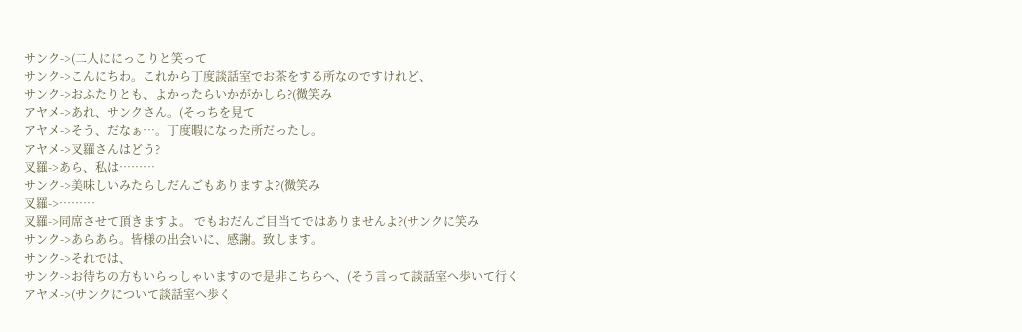サンク->(二人ににっこりと笑って
サンク->こんにちわ。これから丁度談話室でお茶をする所なのですけれど、
サンク->おふたりとも、よかったらいかがかしら?(微笑み
アヤメ->あれ、サンクさん。(そっちを見て
アヤメ->そう、だなぁ…。丁度暇になった所だったし。
アヤメ->叉羅さんはどう?
叉羅->あら、私は………
サンク->美味しいみたらしだんごもありますよ?(微笑み
叉羅->………
叉羅->同席させて頂きますよ。 でもおだんご目当てではありませんよ?(サンクに笑み
サンク->あらあら。皆様の出会いに、感謝。致します。
サンク->それでは、
サンク->お待ちの方もいらっしゃいますので是非こちらへ、(そう言って談話室へ歩いて行く
アヤメ->(サンクについて談話室へ歩く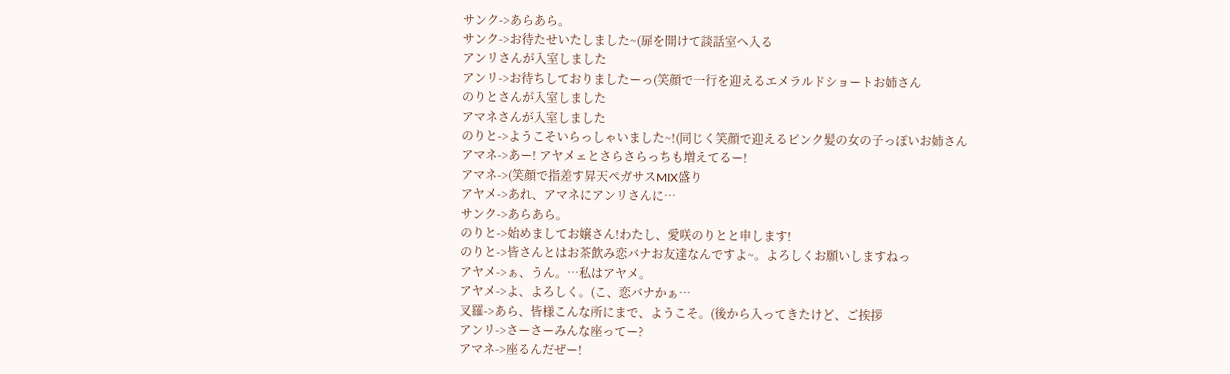サンク->あらあら。
サンク->お待たせいたしました~(扉を開けて談話室へ入る
アンリさんが入室しました
アンリ->お待ちしておりましたーっ(笑顔で一行を迎えるエメラルドショートお姉さん
のりとさんが入室しました
アマネさんが入室しました
のりと->ようこそいらっしゃいました~!(同じく笑顔で迎えるピンク髪の女の子っぽいお姉さん
アマネ->あー! アヤメェとさらさらっちも増えてるー!
アマネ->(笑顔で指差す昇天ペガサスMIX盛り
アヤメ->あれ、アマネにアンリさんに…
サンク->あらあら。
のりと->始めましてお嬢さん!わたし、愛咲のりとと申します!
のりと->皆さんとはお茶飲み恋バナお友達なんですよ~。よろしくお願いしますねっ
アヤメ->ぁ、うん。…私はアヤメ。
アヤメ->よ、よろしく。(こ、恋バナかぁ…
叉羅->あら、皆様こんな所にまで、ようこそ。(後から入ってきたけど、ご挨拶
アンリ->さーさーみんな座ってー?
アマネ->座るんだぜー!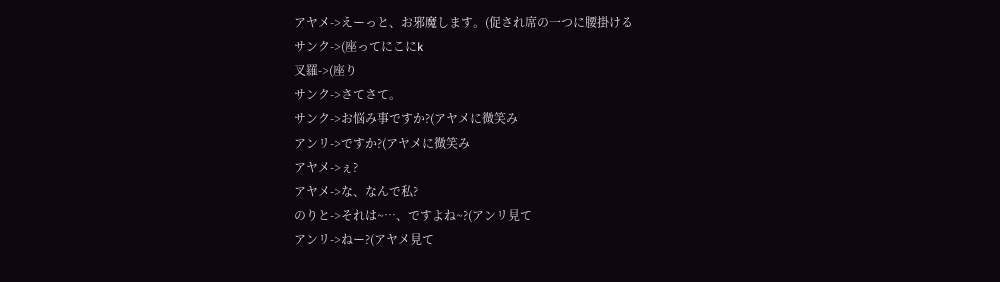アヤメ->えーっと、お邪魔します。(促され席の一つに腰掛ける
サンク->(座ってにこにk
叉羅->(座り
サンク->さてさて。
サンク->お悩み事ですか?(アヤメに微笑み
アンリ->ですか?(アヤメに微笑み
アヤメ->ぇ?
アヤメ->な、なんで私?
のりと->それは~…、ですよね~?(アンリ見て
アンリ->ねー?(アヤメ見て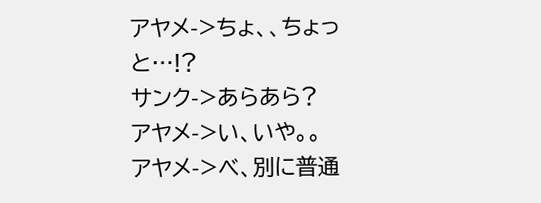アヤメ->ちょ、、ちょっと…!?
サンク->あらあら?
アヤメ->い、いや。。
アヤメ->べ、別に普通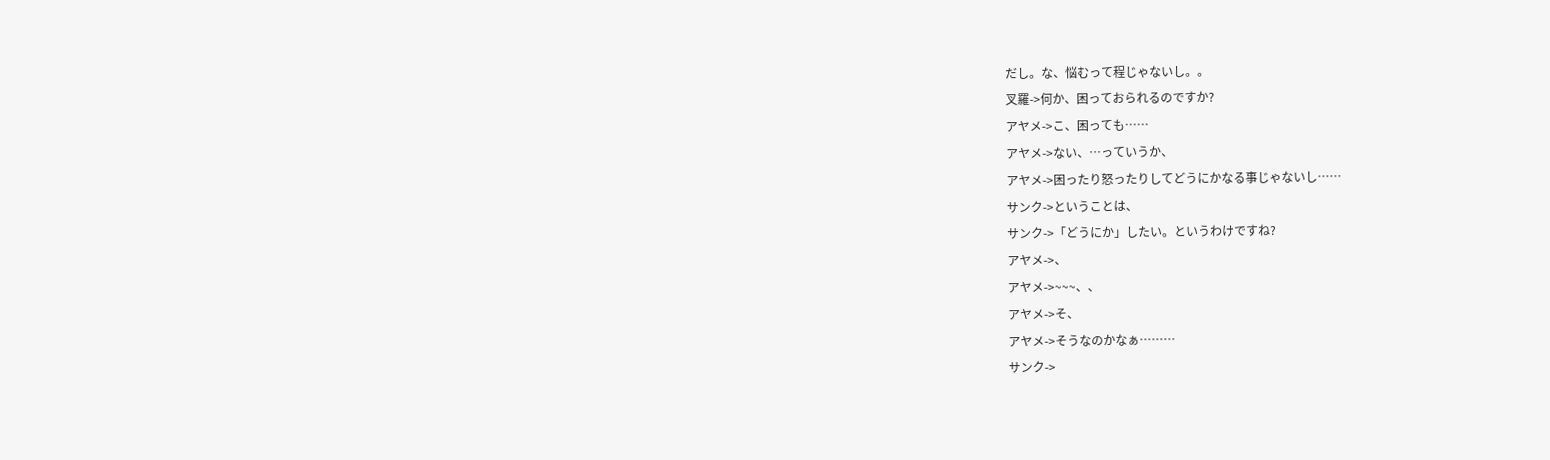だし。な、悩むって程じゃないし。。
叉羅->何か、困っておられるのですか?
アヤメ->こ、困っても……
アヤメ->ない、…っていうか、
アヤメ->困ったり怒ったりしてどうにかなる事じゃないし……
サンク->ということは、
サンク->「どうにか」したい。というわけですね?
アヤメ->、
アヤメ->~~~、、
アヤメ->そ、
アヤメ->そうなのかなぁ………
サンク->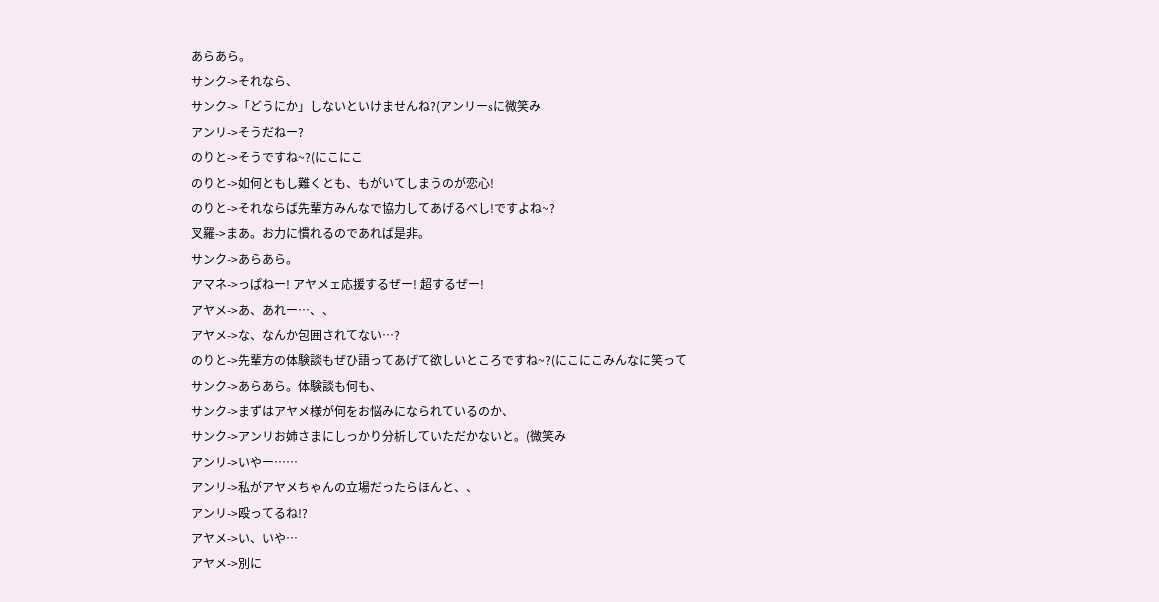あらあら。
サンク->それなら、
サンク->「どうにか」しないといけませんね?(アンリーsに微笑み
アンリ->そうだねー?
のりと->そうですね~?(にこにこ
のりと->如何ともし難くとも、もがいてしまうのが恋心!
のりと->それならば先輩方みんなで協力してあげるべし!ですよね~?
叉羅->まあ。お力に慣れるのであれば是非。
サンク->あらあら。
アマネ->っぱねー! アヤメェ応援するぜー! 超するぜー!
アヤメ->あ、あれー…、、
アヤメ->な、なんか包囲されてない…?
のりと->先輩方の体験談もぜひ語ってあげて欲しいところですね~?(にこにこみんなに笑って
サンク->あらあら。体験談も何も、
サンク->まずはアヤメ様が何をお悩みになられているのか、
サンク->アンリお姉さまにしっかり分析していただかないと。(微笑み
アンリ->いやー……
アンリ->私がアヤメちゃんの立場だったらほんと、、
アンリ->殴ってるね!?
アヤメ->い、いや…
アヤメ->別に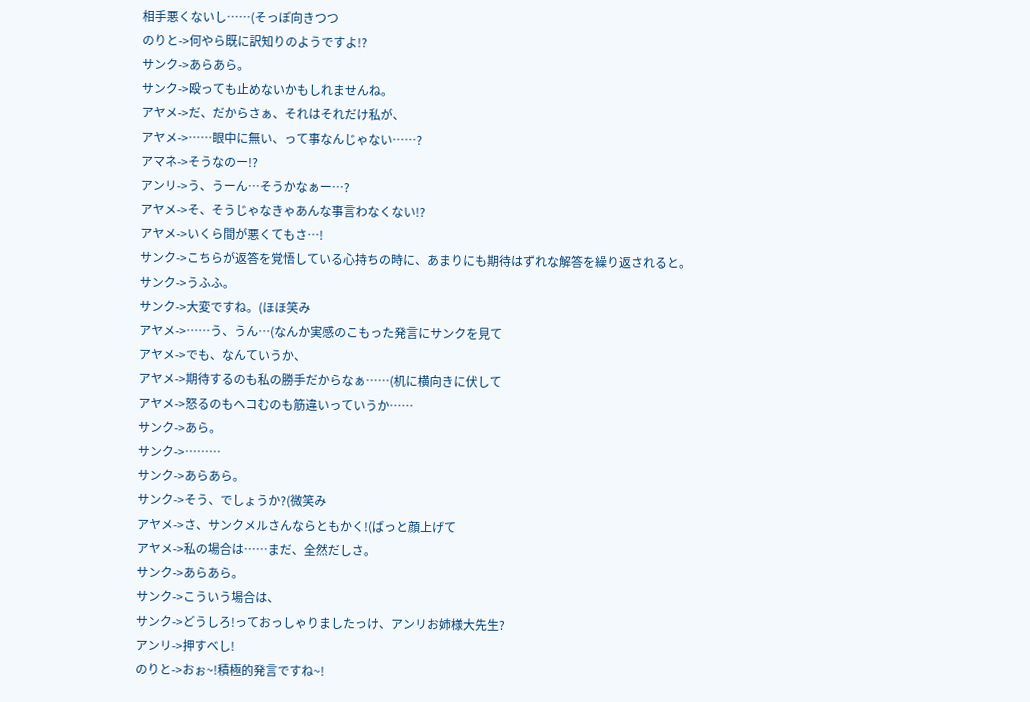相手悪くないし……(そっぽ向きつつ
のりと->何やら既に訳知りのようですよ!?
サンク->あらあら。
サンク->殴っても止めないかもしれませんね。
アヤメ->だ、だからさぁ、それはそれだけ私が、
アヤメ->……眼中に無い、って事なんじゃない……?
アマネ->そうなのー!?
アンリ->う、うーん…そうかなぁー…?
アヤメ->そ、そうじゃなきゃあんな事言わなくない!?
アヤメ->いくら間が悪くてもさ…!
サンク->こちらが返答を覚悟している心持ちの時に、あまりにも期待はずれな解答を繰り返されると。
サンク->うふふ。
サンク->大変ですね。(ほほ笑み
アヤメ->……う、うん…(なんか実感のこもった発言にサンクを見て
アヤメ->でも、なんていうか、
アヤメ->期待するのも私の勝手だからなぁ……(机に横向きに伏して
アヤメ->怒るのもヘコむのも筋違いっていうか……
サンク->あら。
サンク->………
サンク->あらあら。
サンク->そう、でしょうか?(微笑み
アヤメ->さ、サンクメルさんならともかく!(ばっと顔上げて
アヤメ->私の場合は……まだ、全然だしさ。
サンク->あらあら。
サンク->こういう場合は、
サンク->どうしろ!っておっしゃりましたっけ、アンリお姉様大先生?
アンリ->押すべし!
のりと->おぉ~!積極的発言ですね~!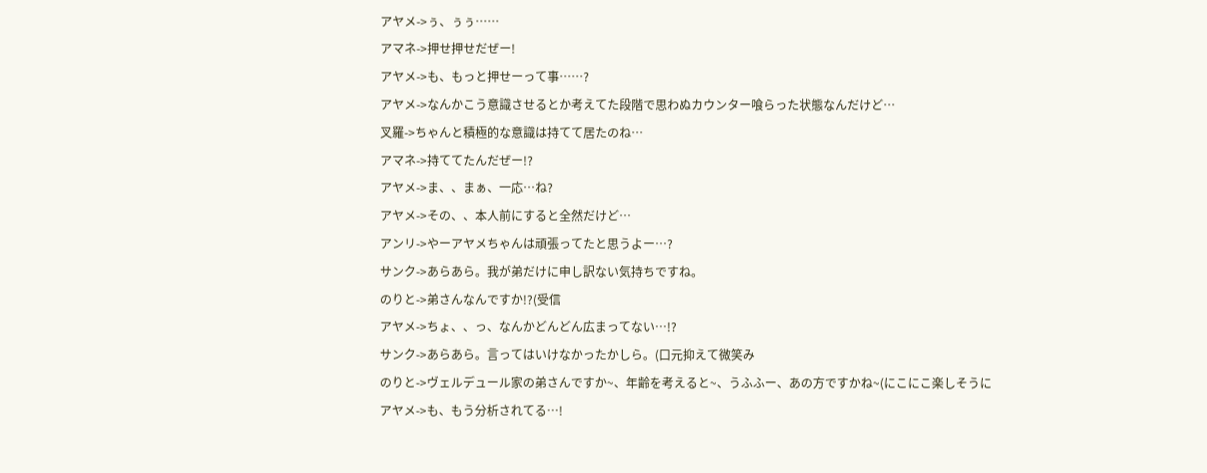アヤメ->ぅ、ぅぅ……
アマネ->押せ押せだぜー!
アヤメ->も、もっと押せーって事……?
アヤメ->なんかこう意識させるとか考えてた段階で思わぬカウンター喰らった状態なんだけど…
叉羅->ちゃんと積極的な意識は持てて居たのね…
アマネ->持ててたんだぜー!?
アヤメ->ま、、まぁ、一応…ね?
アヤメ->その、、本人前にすると全然だけど…
アンリ->やーアヤメちゃんは頑張ってたと思うよー…?
サンク->あらあら。我が弟だけに申し訳ない気持ちですね。
のりと->弟さんなんですか!?(受信
アヤメ->ちょ、、っ、なんかどんどん広まってない…!?
サンク->あらあら。言ってはいけなかったかしら。(口元抑えて微笑み
のりと->ヴェルデュール家の弟さんですか~、年齢を考えると~、うふふー、あの方ですかね~(にこにこ楽しそうに
アヤメ->も、もう分析されてる…!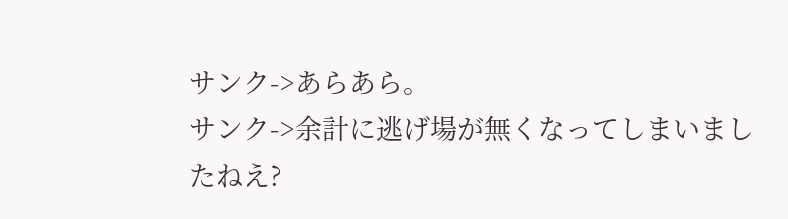サンク->あらあら。
サンク->余計に逃げ場が無くなってしまいましたねえ?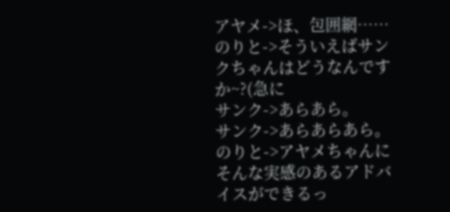アヤメ->ほ、包囲網……
のりと->そういえばサンクちゃんはどうなんですか~?(急に
サンク->あらあら。
サンク->あらあらあら。
のりと->アヤメちゃんにそんな実感のあるアドバイスができるっ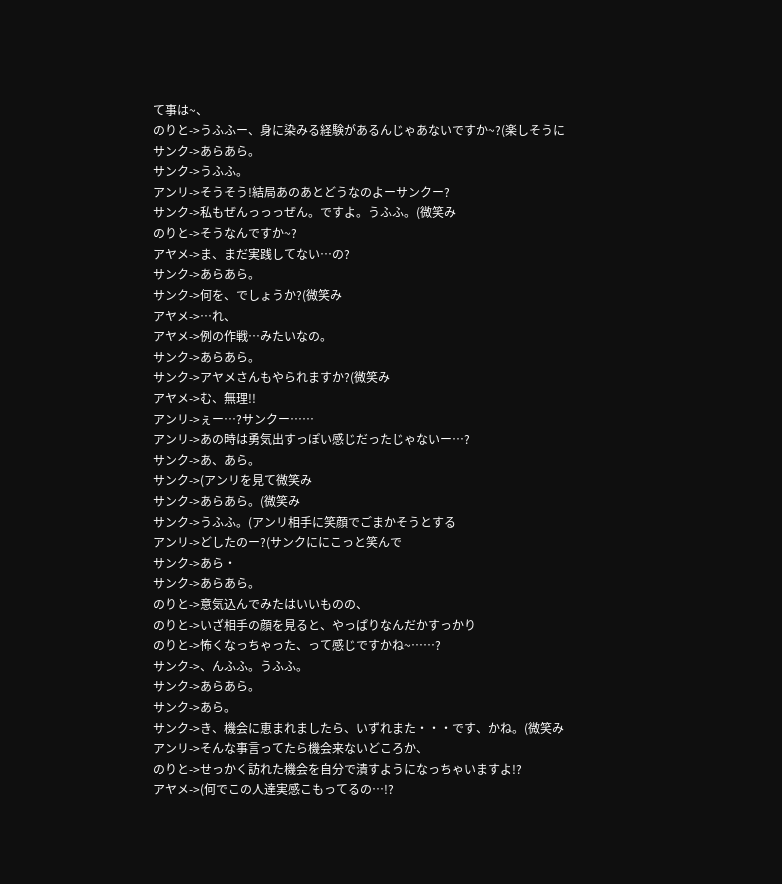て事は~、
のりと->うふふー、身に染みる経験があるんじゃあないですか~?(楽しそうに
サンク->あらあら。
サンク->うふふ。
アンリ->そうそう!結局あのあとどうなのよーサンクー?
サンク->私もぜんっっっぜん。ですよ。うふふ。(微笑み
のりと->そうなんですか~?
アヤメ->ま、まだ実践してない…の?
サンク->あらあら。
サンク->何を、でしょうか?(微笑み
アヤメ->…れ、
アヤメ->例の作戦…みたいなの。
サンク->あらあら。
サンク->アヤメさんもやられますか?(微笑み
アヤメ->む、無理!!
アンリ->ぇー…?サンクー……
アンリ->あの時は勇気出すっぽい感じだったじゃないー…?
サンク->あ、あら。
サンク->(アンリを見て微笑み
サンク->あらあら。(微笑み
サンク->うふふ。(アンリ相手に笑顔でごまかそうとする
アンリ->どしたのー?(サンクににこっと笑んで
サンク->あら・
サンク->あらあら。
のりと->意気込んでみたはいいものの、
のりと->いざ相手の顔を見ると、やっぱりなんだかすっかり
のりと->怖くなっちゃった、って感じですかね~……?
サンク->、んふふ。うふふ。
サンク->あらあら。
サンク->あら。
サンク->き、機会に恵まれましたら、いずれまた・・・です、かね。(微笑み
アンリ->そんな事言ってたら機会来ないどころか、
のりと->せっかく訪れた機会を自分で潰すようになっちゃいますよ!?
アヤメ->(何でこの人達実感こもってるの…!?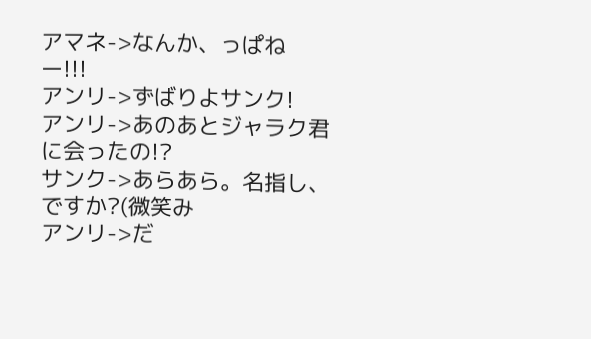アマネ->なんか、っぱねー!!!
アンリ->ずばりよサンク!
アンリ->あのあとジャラク君に会ったの!?
サンク->あらあら。名指し、ですか?(微笑み
アンリ->だ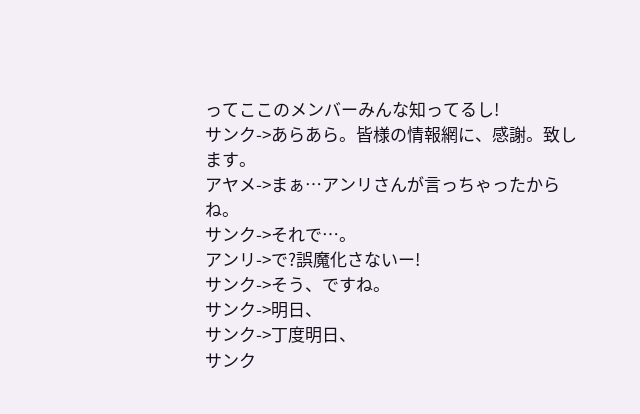ってここのメンバーみんな知ってるし!
サンク->あらあら。皆様の情報網に、感謝。致します。
アヤメ->まぁ…アンリさんが言っちゃったからね。
サンク->それで…。
アンリ->で?誤魔化さないー!
サンク->そう、ですね。
サンク->明日、
サンク->丁度明日、
サンク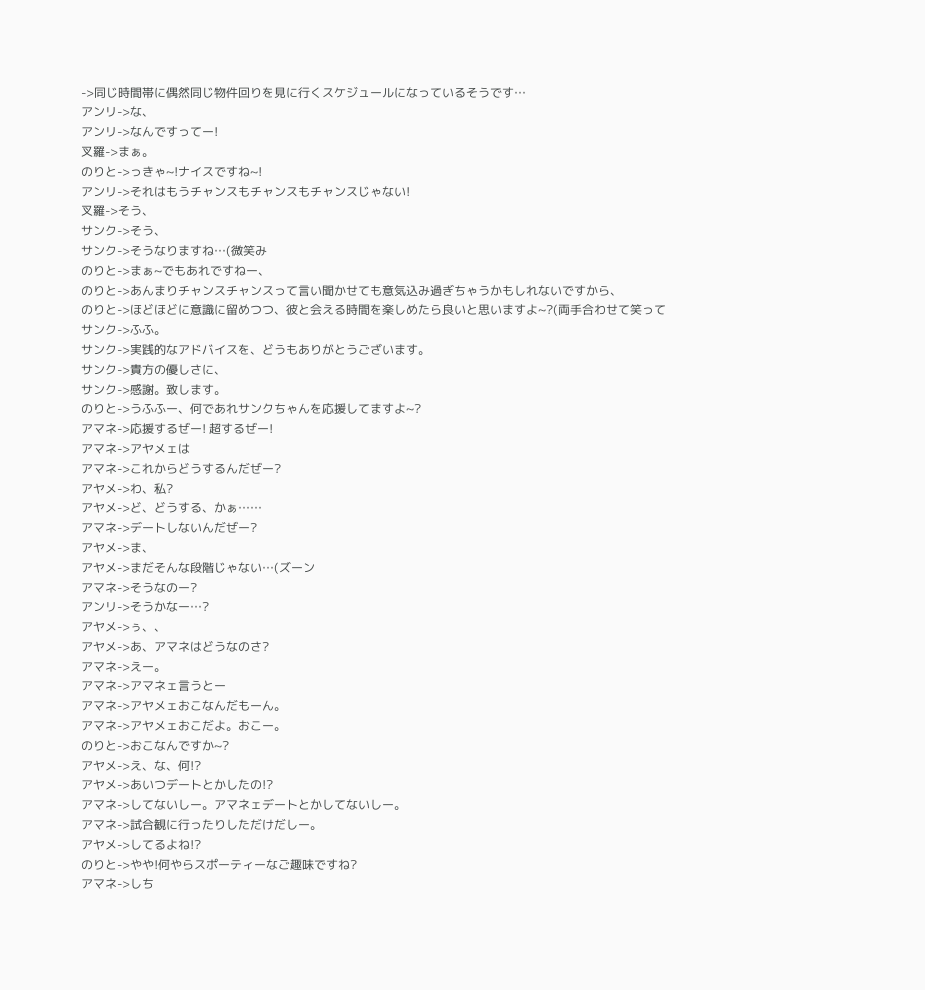->同じ時間帯に偶然同じ物件回りを見に行くスケジュールになっているそうです…
アンリ->な、
アンリ->なんですってー!
叉羅->まぁ。
のりと->っきゃ~!ナイスですね~!
アンリ->それはもうチャンスもチャンスもチャンスじゃない!
叉羅->そう、
サンク->そう、
サンク->そうなりますね…(微笑み
のりと->まぁ~でもあれですねー、
のりと->あんまりチャンスチャンスって言い聞かせても意気込み過ぎちゃうかもしれないですから、
のりと->ほどほどに意識に留めつつ、彼と会える時間を楽しめたら良いと思いますよ~?(両手合わせて笑って
サンク->ふふ。
サンク->実践的なアドバイスを、どうもありがとうございます。
サンク->貴方の優しさに、
サンク->感謝。致します。
のりと->うふふー、何であれサンクちゃんを応援してますよ~?
アマネ->応援するぜー! 超するぜー!
アマネ->アヤメェは
アマネ->これからどうするんだぜー?
アヤメ->わ、私?
アヤメ->ど、どうする、かぁ……
アマネ->デートしないんだぜー?
アヤメ->ま、
アヤメ->まだそんな段階じゃない…(ズーン
アマネ->そうなのー?
アンリ->そうかなー…?
アヤメ->ぅ、、
アヤメ->あ、アマネはどうなのさ?
アマネ->えー。
アマネ->アマネェ言うとー
アマネ->アヤメェおこなんだもーん。
アマネ->アヤメェおこだよ。おこー。
のりと->おこなんですか~?
アヤメ->え、な、何!?
アヤメ->あいつデートとかしたの!?
アマネ->してないしー。アマネェデートとかしてないしー。
アマネ->試合観に行ったりしただけだしー。
アヤメ->してるよね!?
のりと->やや!何やらスポーティーなご趣味ですね?
アマネ->しち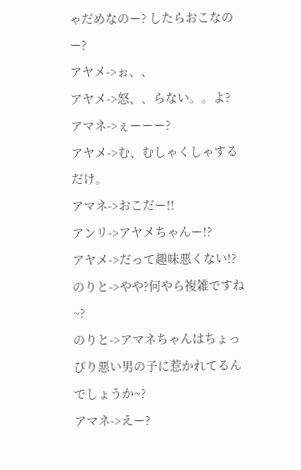ゃだめなのー? したらおこなのー?
アヤメ->ぉ、、
アヤメ->怒、、らない。。よ?
アマネ->ぇーーー?
アヤメ->む、むしゃくしゃするだけ。
アマネ->おこだー!!
アンリ->アヤメちゃんー!?
アヤメ->だって趣味悪くない!?
のりと->やや?何やら複雑ですね~?
のりと->アマネちゃんはちょっぴり悪い男の子に惹かれてるんでしょうか~?
アマネ->えー?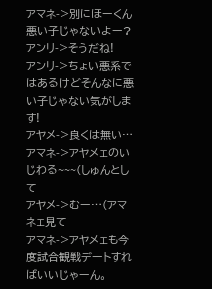アマネ->別にほーくん悪い子じゃないよー?
アンリ->そうだね!
アンリ->ちょい悪系ではあるけどそんなに悪い子じゃない気がします!
アヤメ->良くは無い…
アマネ->アヤメェのいじわる~~~(しゅんとして
アヤメ->むー…(アマネェ見て
アマネ->アヤメェも今度試合観戦デートすればいいじゃーん。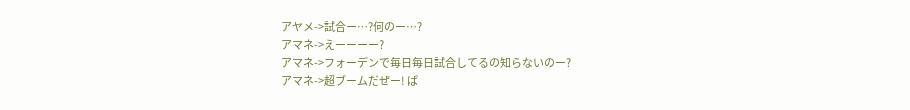アヤメ->試合ー…?何のー…?
アマネ->えーーーー?
アマネ->フォーデンで毎日毎日試合してるの知らないのー?
アマネ->超ブームだぜー! ぱ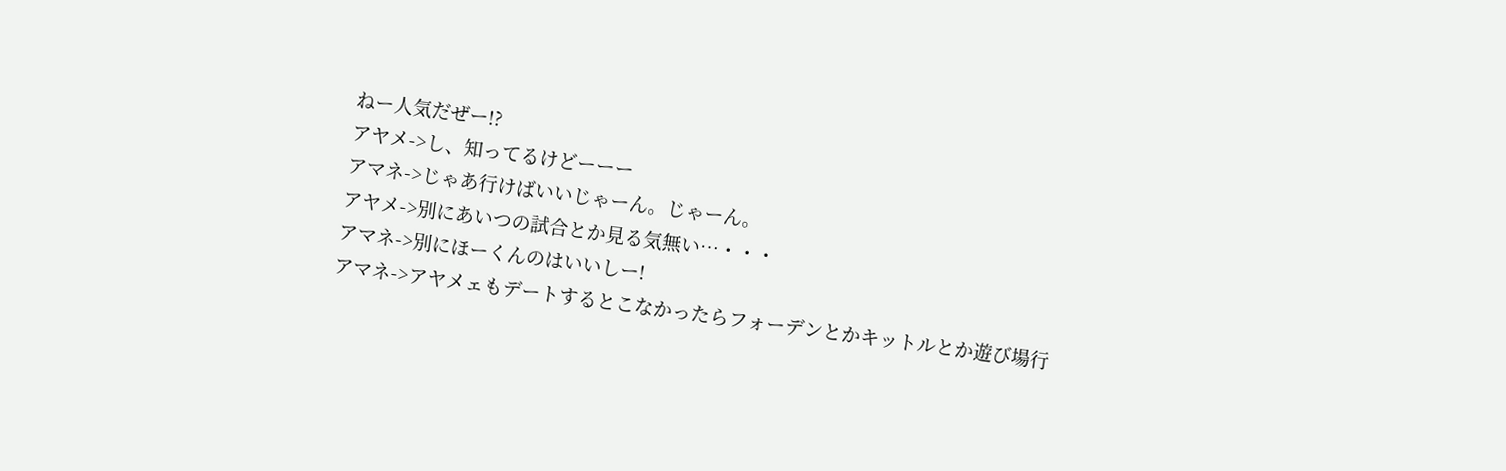ねー人気だぜー!?
アヤメ->し、知ってるけどーーー
アマネ->じゃあ行けばいいじゃーん。じゃーん。
アヤメ->別にあいつの試合とか見る気無い…・・・
アマネ->別にほーくんのはいいしー!
アマネ->アヤメェもデートするとこなかったらフォーデンとかキットルとか遊び場行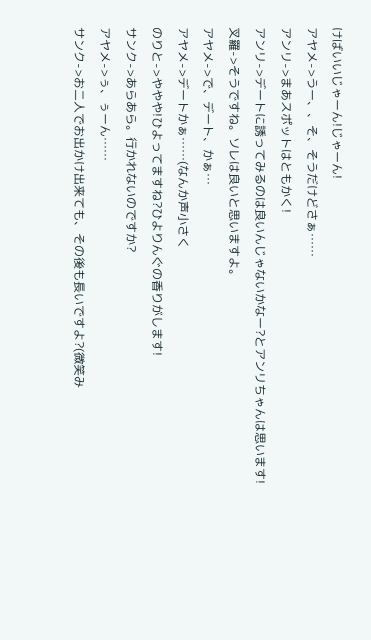けばいいじゃーん!じゃーん!
アヤメ->うー、、そ、そうだけどさぁ……
アンリ->まあスポットはともかく!
アンリ->デートに誘ってみるのは良いんじゃないかなー?とアンリちゃんは思います!
叉羅->そうですね。ソレは良いと思いますよ。
アヤメ->で、デート、かぁ…
アヤメ->デートかぁ……(なんか声小さく
のりと->ややや!ひよってますね?ひよりんぐの香りがします!
サンク->あらあら。行かれないのですか?
アヤメ->ぅ、ぅーん……
サンク->お二人でお出かけ出来ても、その後も長いですよ?(微笑み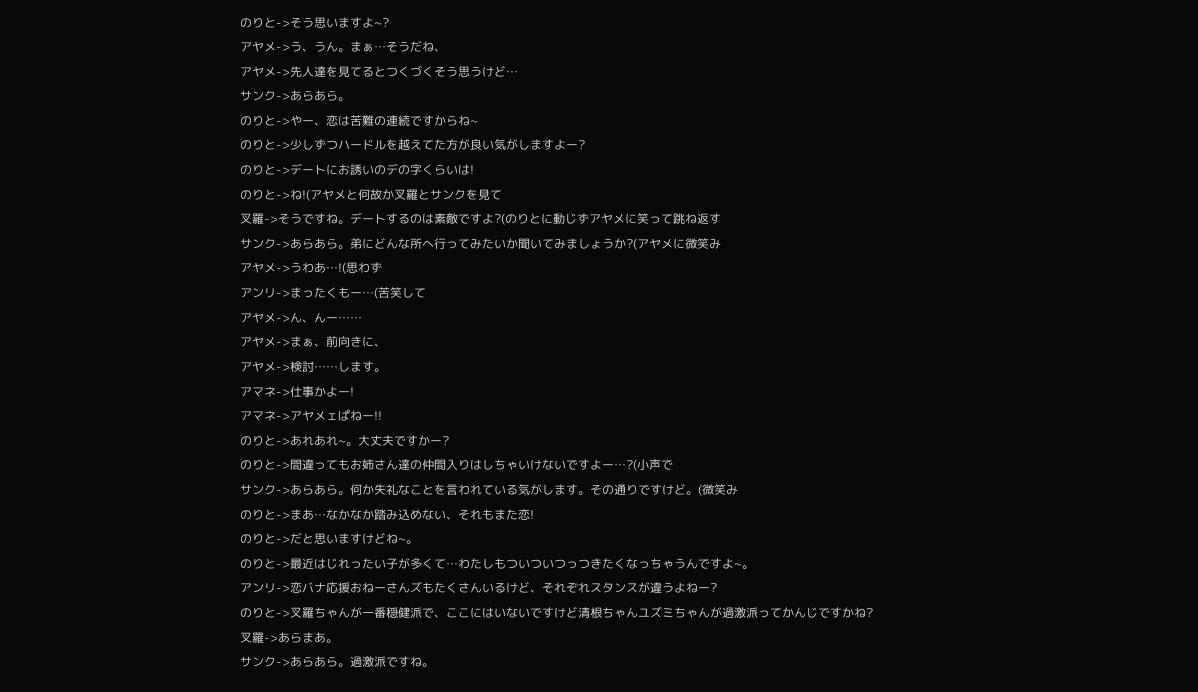のりと->そう思いますよ~?
アヤメ->う、うん。まぁ…そうだね、
アヤメ->先人達を見てるとつくづくそう思うけど…
サンク->あらあら。
のりと->やー、恋は苦難の連続ですからね~
のりと->少しずつハードルを越えてた方が良い気がしますよー?
のりと->デートにお誘いのデの字くらいは!
のりと->ね!(アヤメと何故か叉羅とサンクを見て
叉羅->そうですね。デートするのは素敵ですよ?(のりとに動じずアヤメに笑って跳ね返す
サンク->あらあら。弟にどんな所へ行ってみたいか聞いてみましょうか?(アヤメに微笑み
アヤメ->うわあ…!(思わず
アンリ->まったくもー…(苦笑して
アヤメ->ん、んー……
アヤメ->まぁ、前向きに、
アヤメ->検討……します。
アマネ->仕事かよー!
アマネ->アヤメェぱねー!!
のりと->あれあれ~。大丈夫ですかー?
のりと->間違ってもお姉さん達の仲間入りはしちゃいけないですよー…?(小声で
サンク->あらあら。何か失礼なことを言われている気がします。その通りですけど。(微笑み
のりと->まあ…なかなか踏み込めない、それもまた恋!
のりと->だと思いますけどね~。
のりと->最近はじれったい子が多くて…わたしもついついつっつきたくなっちゃうんですよ~。
アンリ->恋バナ応援おねーさんズもたくさんいるけど、それぞれスタンスが違うよねー?
のりと->叉羅ちゃんが一番穏健派で、ここにはいないですけど清根ちゃんユズミちゃんが過激派ってかんじですかね?
叉羅->あらまあ。
サンク->あらあら。過激派ですね。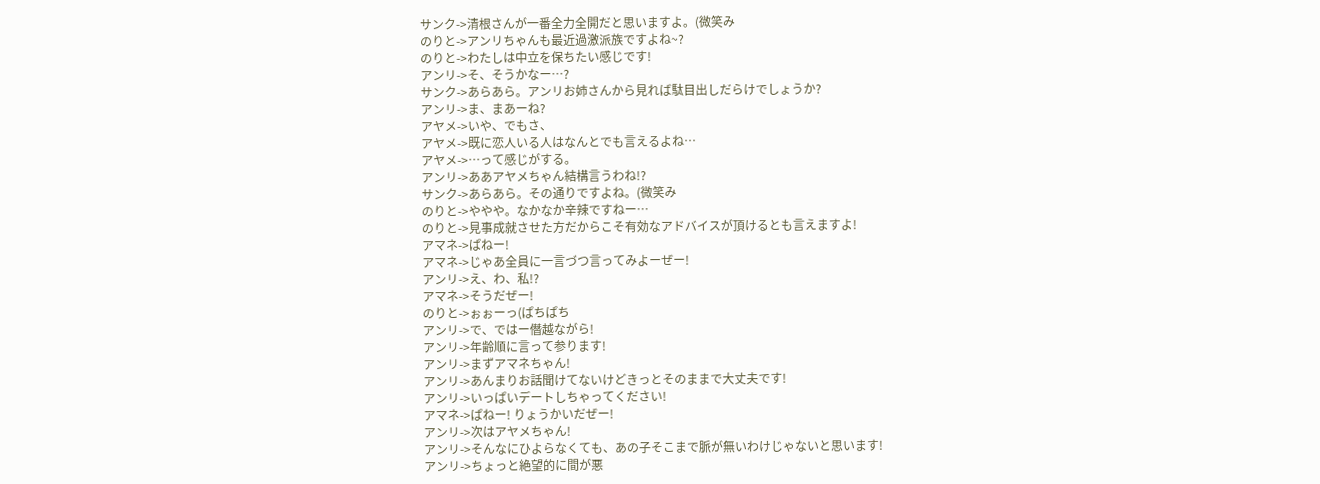サンク->清根さんが一番全力全開だと思いますよ。(微笑み
のりと->アンリちゃんも最近過激派族ですよね~?
のりと->わたしは中立を保ちたい感じです!
アンリ->そ、そうかなー…?
サンク->あらあら。アンリお姉さんから見れば駄目出しだらけでしょうか?
アンリ->ま、まあーね?
アヤメ->いや、でもさ、
アヤメ->既に恋人いる人はなんとでも言えるよね…
アヤメ->…って感じがする。
アンリ->ああアヤメちゃん結構言うわね!?
サンク->あらあら。その通りですよね。(微笑み
のりと->ややや。なかなか辛辣ですねー…
のりと->見事成就させた方だからこそ有効なアドバイスが頂けるとも言えますよ!
アマネ->ぱねー!
アマネ->じゃあ全員に一言づつ言ってみよーぜー!
アンリ->え、わ、私!?
アマネ->そうだぜー!
のりと->ぉぉーっ(ぱちぱち
アンリ->で、ではー僭越ながら!
アンリ->年齢順に言って参ります!
アンリ->まずアマネちゃん!
アンリ->あんまりお話聞けてないけどきっとそのままで大丈夫です!
アンリ->いっぱいデートしちゃってください!
アマネ->ぱねー! りょうかいだぜー!
アンリ->次はアヤメちゃん!
アンリ->そんなにひよらなくても、あの子そこまで脈が無いわけじゃないと思います!
アンリ->ちょっと絶望的に間が悪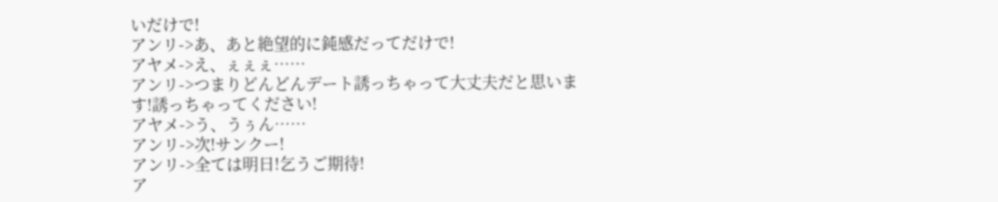いだけで!
アンリ->あ、あと絶望的に鈍感だってだけで!
アヤメ->え、ぇぇぇ……
アンリ->つまりどんどんデート誘っちゃって大丈夫だと思います!誘っちゃってください!
アヤメ->う、うぅん……
アンリ->次!サンクー!
アンリ->全ては明日!乞うご期待!
ア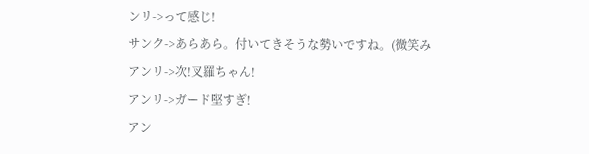ンリ->って感じ!
サンク->あらあら。付いてきそうな勢いですね。(微笑み
アンリ->次!叉羅ちゃん!
アンリ->ガード堅すぎ!
アン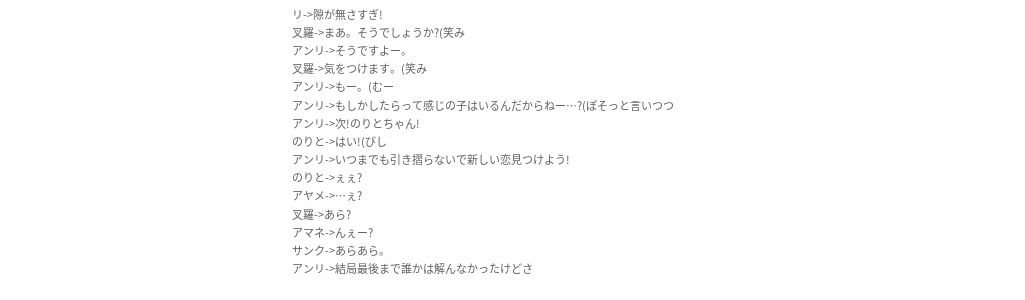リ->隙が無さすぎ!
叉羅->まあ。そうでしょうか?(笑み
アンリ->そうですよー。
叉羅->気をつけます。(笑み
アンリ->もー。(むー
アンリ->もしかしたらって感じの子はいるんだからねー…?(ぽそっと言いつつ
アンリ->次!のりとちゃん!
のりと->はい!(びし
アンリ->いつまでも引き摺らないで新しい恋見つけよう!
のりと->ぇぇ?
アヤメ->…ぇ?
叉羅->あら?
アマネ->んぇー?
サンク->あらあら。
アンリ->結局最後まで誰かは解んなかったけどさ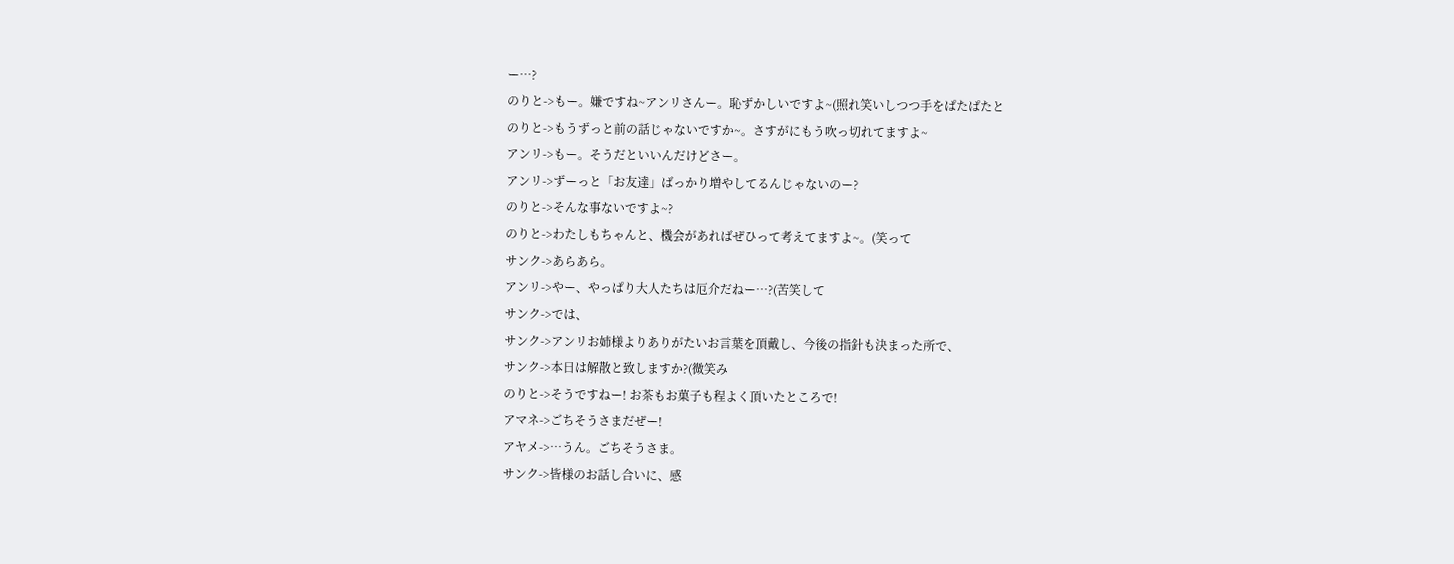ー…?
のりと->もー。嫌ですね~アンリさんー。恥ずかしいですよ~(照れ笑いしつつ手をぱたぱたと
のりと->もうずっと前の話じゃないですか~。さすがにもう吹っ切れてますよ~
アンリ->もー。そうだといいんだけどさー。
アンリ->ずーっと「お友達」ばっかり増やしてるんじゃないのー?
のりと->そんな事ないですよ~?
のりと->わたしもちゃんと、機会があればぜひって考えてますよ~。(笑って
サンク->あらあら。
アンリ->やー、やっぱり大人たちは厄介だねー…?(苦笑して
サンク->では、
サンク->アンリお姉様よりありがたいお言葉を頂戴し、今後の指針も決まった所で、
サンク->本日は解散と致しますか?(微笑み
のりと->そうですねー! お茶もお菓子も程よく頂いたところで!
アマネ->ごちそうさまだぜー!
アヤメ->…うん。ごちそうさま。
サンク->皆様のお話し合いに、感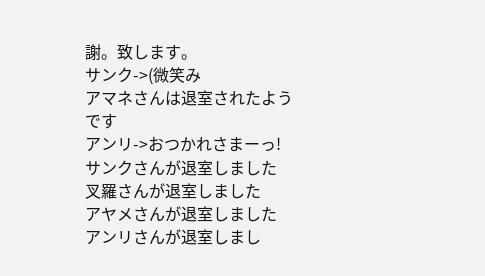謝。致します。
サンク->(微笑み
アマネさんは退室されたようです
アンリ->おつかれさまーっ!
サンクさんが退室しました
叉羅さんが退室しました
アヤメさんが退室しました
アンリさんが退室しまし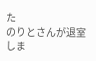た
のりとさんが退室しま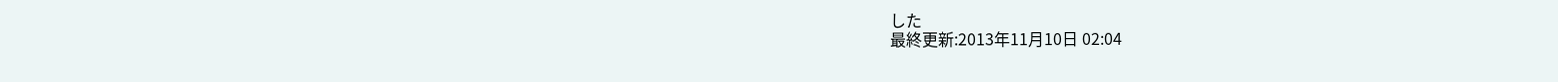した
最終更新:2013年11月10日 02:04